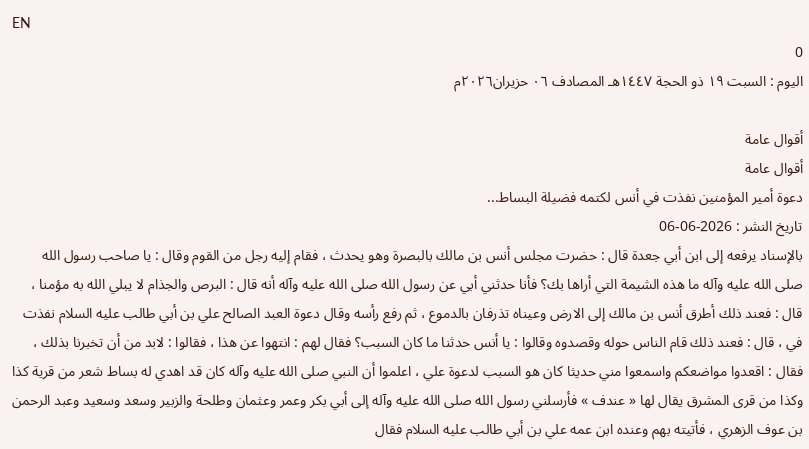EN
0
اليوم : السبت ١٩ ذو الحجة ١٤٤٧هـ المصادف ۰٦ حزيران۲۰۲٦م

أقوال عامة
أقوال عامة
دعوة أمير المؤمنين نفذت في أنس لكتمه فضيلة البساط...
تاريخ النشر : 2026-06-06
بالإسناد يرفعه إلى ابن أبي جعدة قال : حضرت مجلس أنس بن مالك بالبصرة وهو يحدث ، فقام إليه رجل من القوم وقال : يا صاحب رسول الله صلى ‌الله‌ عليه ‌وآله ما هذه الشيمة التي أراها بك؟ فأنا حدثني أبي عن رسول الله صلى ‌الله‌ عليه ‌وآله أنه قال : البرص والجذام لا يبلي الله به مؤمنا ، قال : فعند ذلك أطرق أنس بن مالك إلى الارض وعيناه تذرفان بالدموع ، ثم رفع رأسه وقال دعوة العبد الصالح علي بن أبي طالب عليه ‌السلام نفذت في ، قال : فعند ذلك قام الناس حوله وقصدوه وقالوا : يا أنس حدثنا ما كان السبب؟ فقال لهم : انتهوا عن هذا ، فقالوا : لابد من أن تخبرنا بذلك ، فقال : اقعدوا مواضعكم واسمعوا مني حديثا كان هو السبب لدعوة علي ، اعلموا أن النبي صلى ‌الله‌ عليه ‌وآله كان قد اهدي له بساط شعر من قرية كذا وكذا من قرى المشرق يقال لها « عندف » فأرسلني رسول الله صلى ‌الله‌ عليه ‌وآله إلى أبي بكر وعمر وعثمان وطلحة والزبير وسعد وسعيد وعبد الرحمن بن عوف الزهري ، فأتيته بهم وعنده ابن عمه علي بن أبي طالب عليه ‌السلام فقال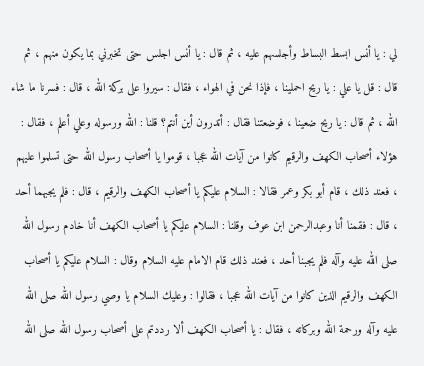لي : يا أنس ابسط البساط وأجلسهم عليه ، ثم قال : يا أنس اجلس حتى تخبرني بما يكون منهم ، ثم قال : قل يا علي : يا ريح احملينا ، فإذا نحن في الهواء ، فقال : سيروا على بركة الله ، قال : فسرنا ما شاء الله ، ثم قال : يا ريح ضعينا ، فوضعتنا فقال : أتدرون أين أنتم؟ قلنا : الله ورسوله وعلي أعلم ، فقال : هؤلاء أصحاب الكهف والرقيم كانوا من آيات الله عجبا ، قوموا يا أصحاب رسول الله حتى تسلموا عليهم ، فعند ذلك ، قام أبو بكر وعمر فقالا : السلام عليكم يا أصحاب الكهف والرقيم ، قال : فلم يجبهما أحد ، قال : فقمنا أنا وعبدالرحمن ابن عوف وقلنا : السلام عليكم يا أصحاب الكهف أنا خادم رسول الله صلى ‌الله‌ عليه ‌وآله فلم يجبنا أحد ، فعند ذلك قام الامام عليه ‌السلام وقال : السلام عليكم يا أصحاب الكهف والرقيم الذين كانوا من آيات الله عجبا ، فقالوا : وعليك السلام يا وصي رسول الله صلى ‌الله‌ عليه ‌وآله ورحمة الله وبركاته ، فقال : يا أصحاب الكهف ألا رددتم على أصحاب رسول الله صلى ‌الله‌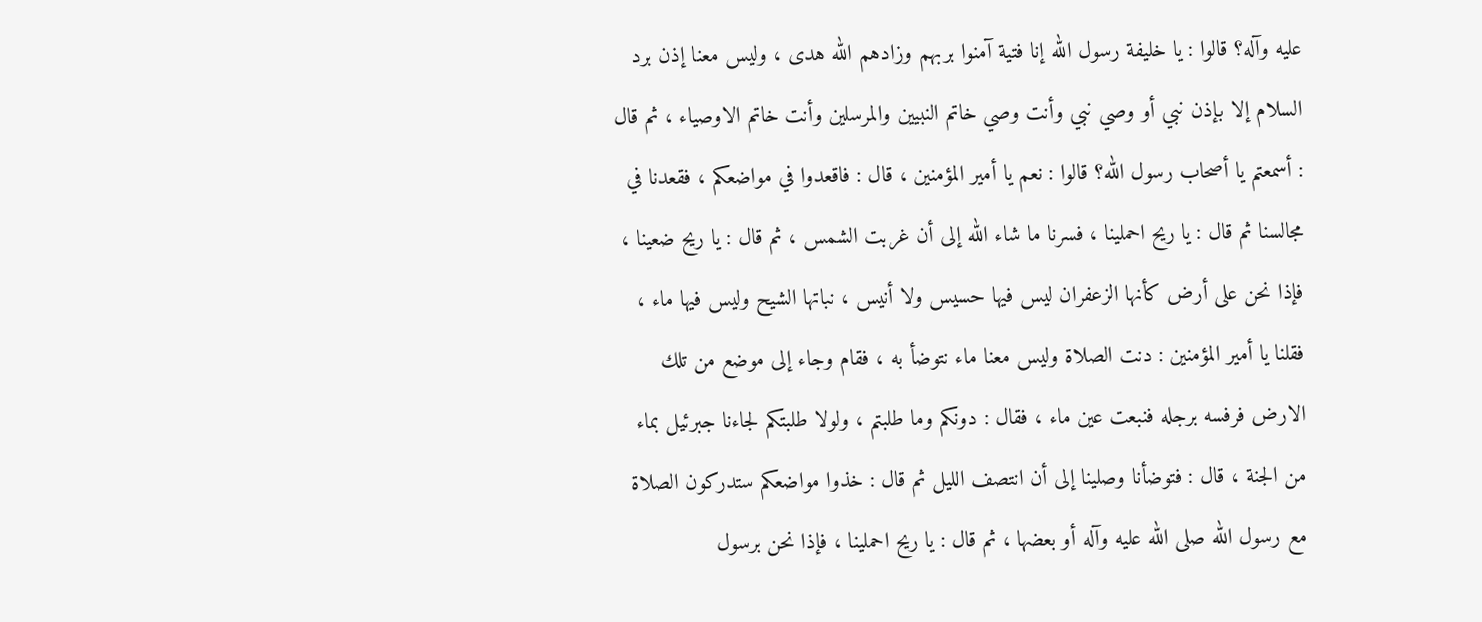عليه ‌وآله؟ قالوا : يا خليفة رسول الله إنا فتية آمنوا بربهم وزادهم الله هدى ، وليس معنا إذن برد السلام إلا بإذن نبي أو وصي نبي وأنت وصي خاتم النبيين والمرسلين وأنت خاتم الاوصياء ، ثم قال : أسمعتم يا أصحاب رسول الله؟ قالوا : نعم يا أمير المؤمنين ، قال : فاقعدوا في مواضعكم ، فقعدنا في مجالسنا ثم قال : يا ريح احملينا ، فسرنا ما شاء الله إلى أن غربت الشمس ، ثم قال : يا ريح ضعينا ، فإذا نحن على أرض كأنها الزعفران ليس فيها حسيس ولا أنيس ، نباتها الشيح وليس فيها ماء ، فقلنا يا أمير المؤمنين : دنت الصلاة وليس معنا ماء نتوضأ به ، فقام وجاء إلى موضع من تلك الارض فرفسه برجله فنبعت عين ماء ، فقال : دونكم وما طلبتم ، ولولا طلبتكم لجاءنا جبرئيل بماء من الجنة ، قال : فتوضأنا وصلينا إلى أن انتصف الليل ثم قال : خذوا مواضعكم ستدركون الصلاة مع رسول الله صلى ‌الله‌ عليه ‌وآله أو بعضها ، ثم قال : يا ريح احملينا ، فإذا نحن برسول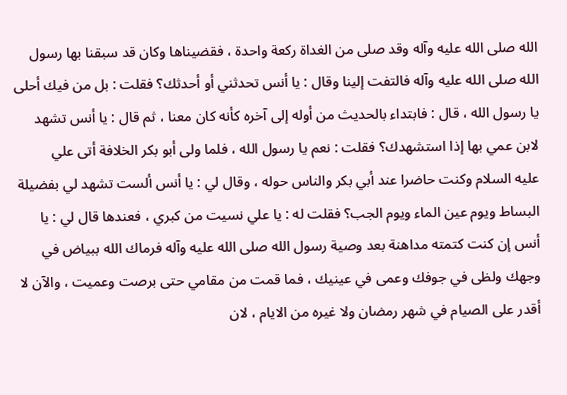الله صلى ‌الله‌ عليه ‌وآله وقد صلى من الغداة ركعة واحدة ، فقضيناها وكان قد سبقنا بها رسول الله صلى ‌الله‌ عليه ‌وآله فالتفت إلينا وقال : يا أنس تحدثني أو أحدثك؟ فقلت : بل من فيك أحلى يا رسول الله ، قال : فابتداء بالحديث من أوله إلى آخره كأنه كان معنا ، ثم قال : يا أنس تشهد لابن عمي بها إذا استشهدك؟ فقلت : نعم يا رسول الله ، فلما ولى أبو بكر الخلافة أتى علي عليه ‌السلام وكنت حاضرا عند أبي بكر والناس حوله ، وقال لي : يا أنس ألست تشهد لي بفضيلة البساط ويوم عين الماء ويوم الجب؟ فقلت له : يا علي نسيت من كبري ، فعندها قال لي : يا أنس إن كنت كتمته مداهنة بعد وصية رسول الله صلى ‌الله‌ عليه ‌وآله فرماك الله ببياض في وجهك ولظى في جوفك وعمى في عينيك ، فما قمت من مقامي حتى برصت وعميت ، والآن لا أقدر على الصيام في شهر رمضان ولا غيره من الايام ، لان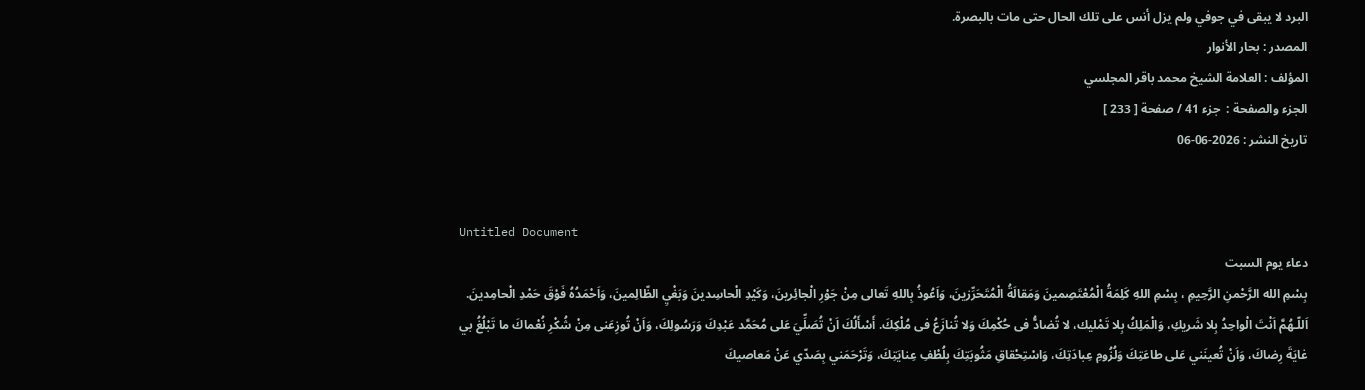البرد لا يبقى في جوفي ولم يزل أنس على تلك الحال حتى مات بالبصرة.
المصدر : بحار الأنوار
المؤلف : العلامة الشيخ محمد باقر المجلسي
الجزء والصفحة :  جزء 41 / صفحة [ 233 ]
تاريخ النشر : 2026-06-06


Untitled Document
دعاء يوم السبت
بِسْمِ الله الرَّحْمنِ الرَّحِيمِ ، بِسْمِ اللهِ كَلِمَةُ الْمُعْتَصِمينَ وَمَقالَةُ الْمُتَحَرِّزينَ، وَاَعُوذُ بِاللهِ تَعالى مِنْ جَوْرِ الْجائِرينَ، وَكَيْدِ الْحاسِدينَ وَبَغْيِ الظّالِمينَ، وَاَحْمَدُهُ فَوْقَ حَمْدِ الْحامِدينَ. اَللّـهُمَّ اَنْتَ الْواحِدُ بِلا شَريكِ، وَالْمَلِكُ بِلا تَمْليك، لا تُضادُّ فى حُكْمِكَ وَلا تُنازَعُ فى مُلْكِكَ. أَسْأَلُكَ اَنْ تُصَلِّيَ عَلى مُحَمَّد عَبْدِكَ وَرَسُولِكَ، وَاَنْ تُوزِعَنى مِنْ شُكْرِ نُعْماكَ ما تَبْلُغُ بي غايَةَ رِضاكَ، وَاَنْ تُعينَني عَلى طاعَتِكَ وَلُزُومِ عِبادَتِكَ، وَاسْتِحْقاقِ مَثُوبَتِكَ بِلُطْفِ عِنايَتِكَ، وَتَرْحَمَني بِصَدّي عَنْ مَعاصيكَ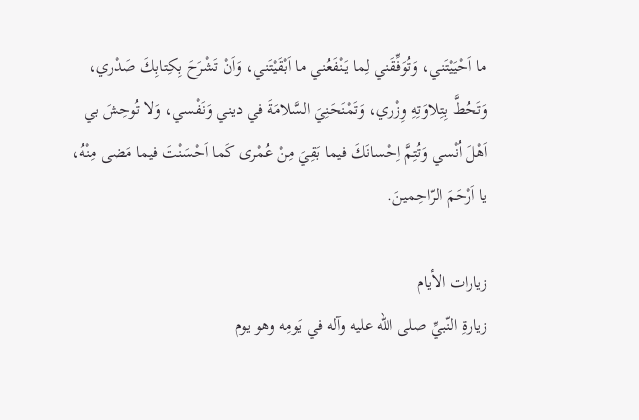ما اَحْيَيْتَني، وَتُوَفِّقَني لِما يَنْفَعُني ما اَبْقَيْتَني، وَاَنْ تَشْرَحَ بِكِتابِكَ صَدْري، وَتَحُطَّ بِتِلاوَتِهِ وِزْري، وَتَمْنَحَنِيَ السَّلامَةَ في ديني وَنَفْسي، وَلا تُوحِشَ بي اَهْلَ اُنْسي وَتُتِمَّ اِحْسانَكَ فيما بَقِيَ مِنْ عُمْرى كَما اَحْسَنْتَ فيما مَضى مِنْهُ، يا اَرْحَمَ الرّاحِمينَ.

زيارات الأيام
زيارةِ النّبيِّ صلى الله عليه وآله في يَومِه وهو يوم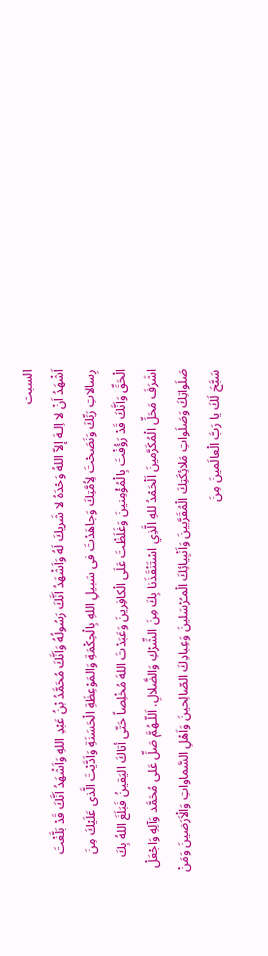السبت
اَشْهَدُ اَنْ لا اِلـهَ إلاّ اللهُ وَحْدَهُ لا شَريكَ لَهُ وَاَشْهَدُ اَنَّكَ رَسُولُهُ وَاَنَّكَ مُحَمَّدُ بْنُ عَبْدِ اللهِ وَاَشْهَدُ اَنَّكَ قَدْ بَلَّغْتَ رِسالاتِ رَبِّكَ وَنَصَحْتَ لِاُمَّتِكَ وَجاهَدْتَ فى سَبيلِ اللهِ بِالْحِكْمَةِ وَالمَوْعِظَةِ الْحَسَنَةِ وَاَدَّيْتَ الَّذى عَلَيْكَ مِنَ الْحَقِّ وَاَنَّكَ قَدْ رَؤُفْتَ بِالْمُؤْمِنينَ وَغَلَظْتَ عَلَى الْكافِرينَ وَعَبَدْتَ اللهَ مُخْلِصاً حَتّى أتاكَ اليَقينُ فَبَلَغَ اللهُ بِكَ اشَرَفَ مَحَلِّ الْمُكَرَّمينَ اَلْحَمْدُ للهِ الَّذِي اسْتَنْقَذَنا بِكَ مِنَ الشِّرْكِ وَالضَّلالِ. اَللّـهُمَّ صَلِّ عَلى مُحَمَّد وَآلِهِ وَاجْعَلْ صَلَواتِكَ وَصَلَواتِ مَلائِكَتِكَ الْمُقَرَّبينَ وَاَنْبِيائِكَ الْمـُرْسَلينَ وَعِبادِكَ الصّالِحينَ وَاَهْلِ السَّماواتِ وَالْاَرَضينَ وَمَنْ سَبَّحَ لَكَ يا رَبَّ الْعالَمينَ مِنَ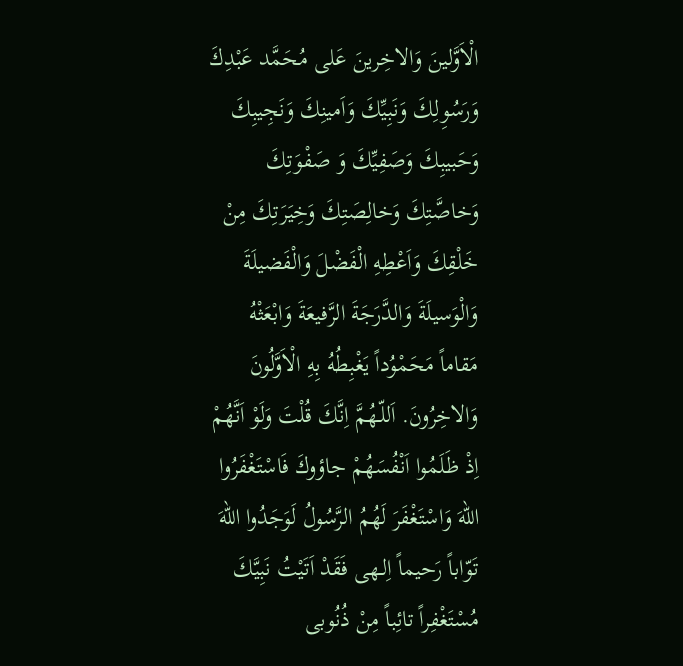الْاَوَّلينَ وَالاخِرينَ عَلى مُحَمَّد عَبْدِكَ وَرَسُوِلِكَ وَنَبِيِّكَ وَاَمينِكَ وَنَجِيبِكَ وَحَبيبِكَ وَصَفِيِّكَ وَ صَفْوَتِكَ وَخاصَّتِكَ وَخالِصَتِكَ وَخِيَرَتِكَ مِنْ خَلْقِكَ وَاَعْطِهِ الْفَضْلَ وَالْفَضيلَةَ وَالْوَسيلَةَ وَالدَّرَجَةَ الرَّفيعَةَ وَابْعَثْهُ مَقاماً مَحَمْوُداً يَغْبِطُهُ بِهِ الْاَوَّلُونَ وَالاخِرُونَ. اَللّـهُمَّ اِنَّكَ قُلْتَ وَلَوْ اَنَّهُمْ اِذْ ظَلَمُوا اَنْفُسَهُمْ جاؤوكَ فَاسْتَغْفَرُوا اللهَ وَاسْتَغْفَرَ لَهُمُ الرَّسُولُ لَوَجَدُوا اللهَ تَوّاباً رَحيماً اِلـهى فَقَدْ اَتَيْتُ نَبِيَّكَ مُسْتَغْفِراً تائِباً مِنْ ذُنُوبى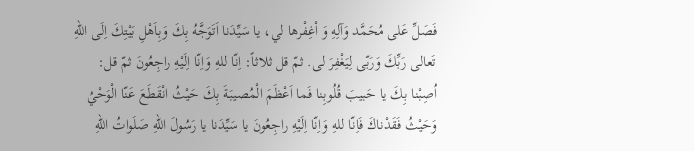فَصَلِّ عَلى مُحَمَّد وَآلِهِ وَ اْغِفْرها لي، يا سَيِّدَنا اَتَوَجَّهُ بِكَ وَبِاَهْلِ بَيْتِكَ اِلَى اللهِ تَعالى رَبِّكَ وَرَبّى لِيَغْفِرَ لى. ثمّ قل ثلاثاً: اِنّا للهِ وَاِنّا اِلَيْهِ راجِعُونَ ثمّ قل: اُصِبْنا بِكَ يا حَبيبَ قُلُوبِنا فَما اَعْظَمَ الْمُصيبَةَ بِكَ حَيْثُ انْقَطَعَ عَنّا الْوَحْيُ وَحَيْثُ فَقَدْناكَ فَاِنّا للهِ وَاِنّا اِلَيْهِ راجِعُونَ يا سَيِّدَنا يا رَسُولَ اللهِ صَلَواتُ اللهِ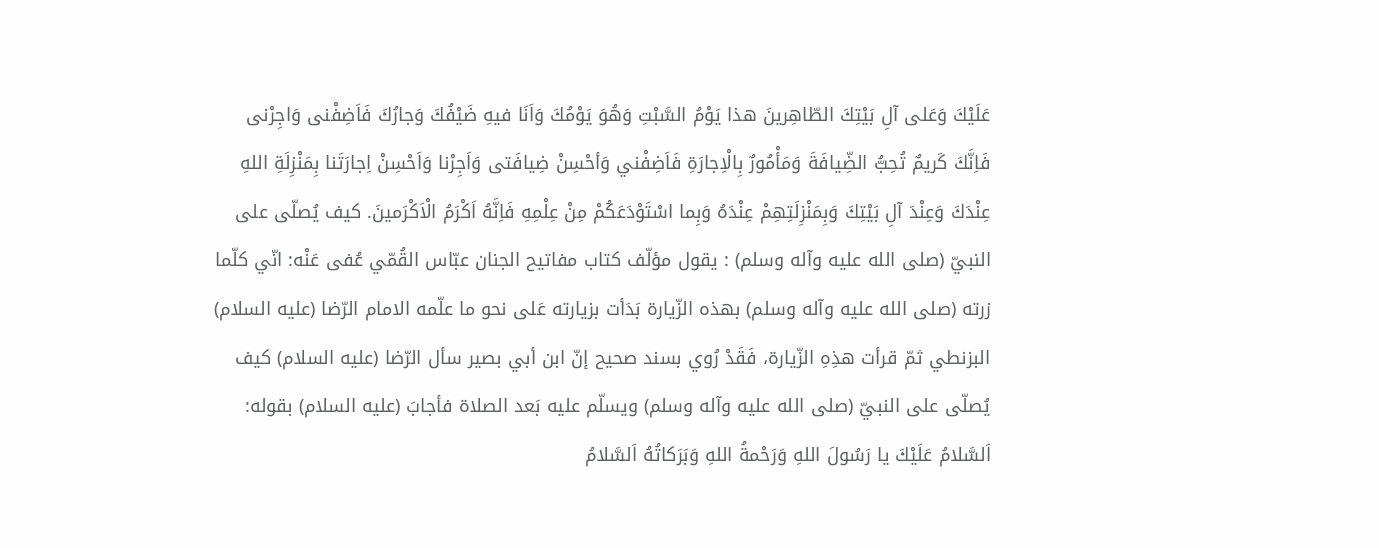عَلَيْكَ وَعَلى آلِ بَيْتِكَ الطّاهِرينَ هذا يَوْمُ السَّبْتِ وَهُوَ يَوْمُكَ وَاَنَا فيهِ ضَيْفُكَ وَجارُكَ فَاَضِفْنى وَاجِرْنى فَاِنَّكَ كَريمٌ تُحِبُّ الضِّيافَةَ وَمَأْمُورٌ بِالْاِجارَةِ فَاَضِفْني وَأحْسِنْ ضِيافَتى وَاَجِرْنا وَاَحْسِنْ اِجارَتَنا بِمَنْزِلَةِ اللهِ عِنْدَكَ وَعِنْدَ آلِ بَيْتِكَ وَبِمَنْزِلَتِهِمْ عِنْدَهُ وَبِما اسْتَوْدَعَكُمْ مِنْ عِلْمِهِ فَاِنَّهُ اَكْرَمُ الْاَكْرَمينَ. كيف يُصلّى على النبيّ (صلى الله عليه وآله وسلم) : يقول مؤلّف كتاب مفاتيح الجنان عبّاس القُمّي عُفى عَنْه: انّي كلّما زرته (صلى الله عليه وآله وسلم) بهذه الزّيارة بَدَأت بزيارته عَلى نحو ما علّمه الامام الرّضا (عليه السلام) البزنطي ثمّ قرأت هذِهِ الزّيارة، فَقَدْ رُوي بسند صحيح إنّ ابن أبي بصير سأل الرّضا (عليه السلام) كيف يُصلّى على النبيّ (صلى الله عليه وآله وسلم) ويسلّم عليه بَعد الصلاة فأجابَ (عليه السلام) بقوله: اَلسَّلامُ عَلَيْكَ يا رَسُولَ اللهِ وَرَحْمةُ اللهِ وَبَرَكاتُهُ اَلسَّلامُ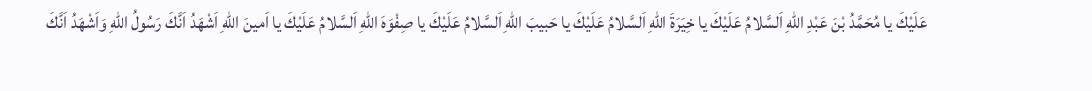عَلَيْكَ يا مُحَمَّدُ بْنَ عَبْدِ اللهِ اَلسَّلامُ عَلَيْكَ يا خِيَرَةَ اللهِ اَلسَّلامُ عَلَيْكَ يا حَبيبَ اللهِ اَلسَّلامُ عَلَيْكَ يا صِفْوَهَ اللهِ اَلسَّلامُ عَلَيْكَ يا اَمينَ اللهِ اَشْهَدُ اَنَّكَ رَسُولُ اللهِ وَاَشْهَدُ اَنَّكَ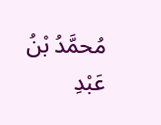مُحمَّدُ بْنُ عَبْدِ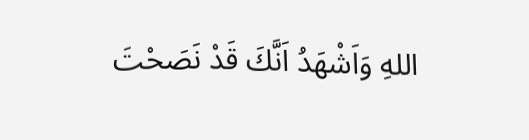اللهِ وَاَشْهَدُ اَنَّكَ قَدْ نَصَحْتَ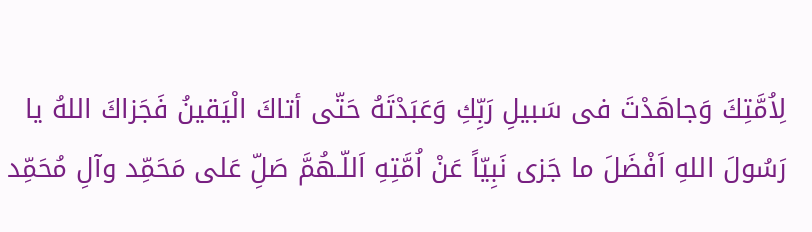لِاُمَّتِكَ وَجاهَدْتَ فى سَبيلِ رَبِّكِ وَعَبَدْتَهُ حَتّى أتاكَ الْيَقينُ فَجَزاكَ اللهُ يا رَسُولَ اللهِ اَفْضَلَ ما جَزى نَبِيّاً عَنْ اُمَّتِهِ اَللّـهُمَّ صَلِّ عَلى مَحَمِّد وآلِ مُحَمِّد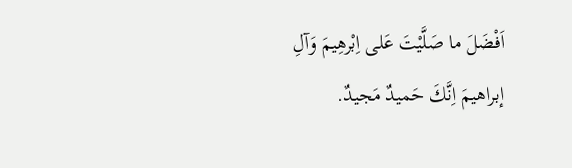اَفْضَلَ ما صَلَّيْتَ عَلى اِبْرهِيمَ وَآلِ إبراهيمَ اِنَّكَ حَميدٌ مَجيدٌ.